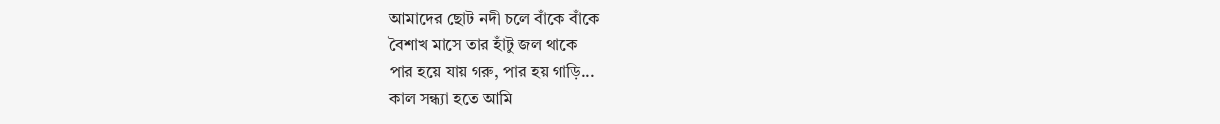আমাদের ছোট নদী চলে বাঁকে বাঁকে
বৈশাখ মাসে তার হাঁটু জল থাকে
পার হয়ে যায় গরু, পার হয় গাড়ি...
কাল সন্ধ্যা হতে আমি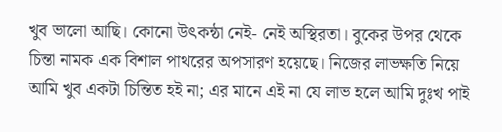খুব ভালো আছি। কোনো উৎকন্ঠা নেই- নেই অস্থিরতা। বুকের উপর থেকে চিন্তা নামক এক বিশাল পাথরের অপসারণ হয়েছে। নিজের লাভক্ষতি নিয়ে আমি খুব একটা চিন্তিত হই না; এর মানে এই না যে লাভ হলে আমি দুঃখ পাই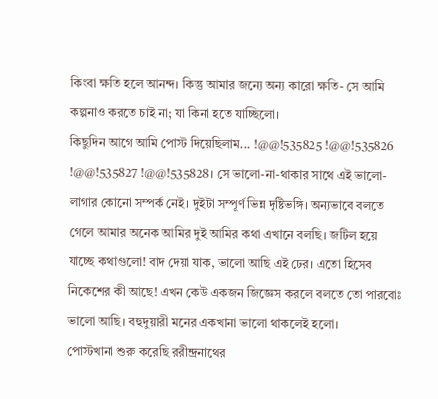কিংবা ক্ষতি হলে আনন্দ। কিন্তু আমার জন্যে অন্য কারো ক্ষতি- সে আমি কল্পনাও করতে চাই না; যা কিনা হতে যাচ্ছিলো।
কিছুদিন আগে আমি পোস্ট দিয়েছিলাম... !@@!535825 !@@!535826 !@@!535827 !@@!535828। সে ভালো-না-থাকার সাথে এই ভালো-লাগার কোনো সম্পর্ক নেই। দুইটা সম্পূর্ণ ভিন্ন দৃষ্টিভঙ্গি। অন্যভাবে বলতে গেলে আমার অনেক আমির দুই আমির কথা এখানে বলছি। জটিল হয়ে যাচ্ছে কথাগুলো! বাদ দেয়া যাক, ভালো আছি এই ঢের। এতো হিসেব নিকেশের কী আছে! এখন কেউ একজন জিজ্ঞেস করলে বলতে তো পারবোঃ ভালো আছি। বহুদুয়ারী মনের একখানা ভালো থাকলেই হলো।
পোস্টখানা শুরু করেছি ররীন্দ্রনাথের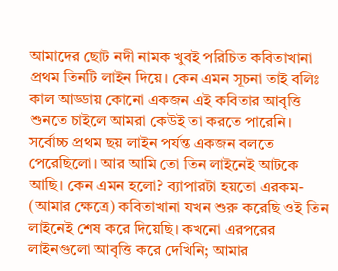আমাদের ছোট নদী নামক খুবই পরিচিত কবিতাখানা প্রথম তিনটি লাইন দিয়ে। কেন এমন সূচনা তাই বলিঃ কাল আড্ডায় কোনো একজন এই কবিতার আবৃত্তি শুনতে চাইলে আমরা কেউই তা করতে পারেনি। সর্বোচ্চ প্রথম ছয় লাইন পর্যন্ত একজন বলতে পেরেছিলো। আর আমি তো তিন লাইনেই আটকে আছি। কেন এমন হলো? ব্যাপারটা হয়তো এরকম- (আমার ক্ষেত্রে) কবিতাখানা যখন শুরু করেছি ওই তিন লাইনেই শেষ করে দিয়েছি। কখনো এরপরের লাইনগুলো আবৃত্তি করে দেখিনি; আমার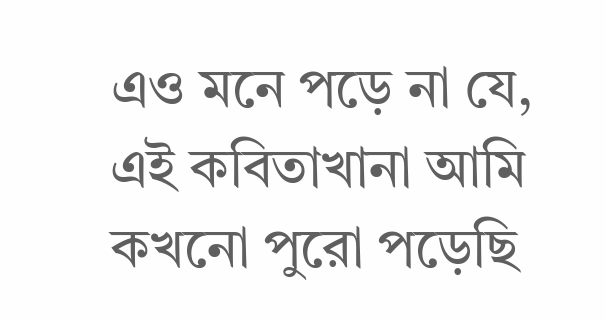এও মনে পড়ে না যে, এই কবিতাখানা আমি কখনো পুরো পড়েছি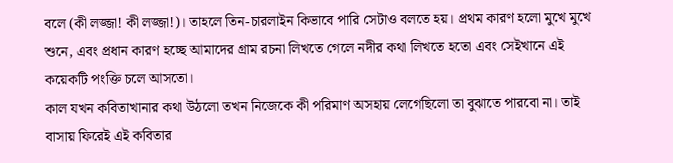বলে (কী লজ্জা! কী লজ্জা!)। তাহলে তিন-চারলাইন কিভাবে পারি সেটাও বলতে হয়। প্রথম কারণ হলো মুখে মুখে শুনে, এবং প্রধান কারণ হচ্ছে আমাদের গ্রাম রচনা লিখতে গেলে নদীর কথা লিখতে হতো এবং সেইখানে এই কয়েকটি পংক্তি চলে আসতো।
কাল যখন কবিতাখানার কথা উঠলো তখন নিজেকে কী পরিমাণ অসহায় লেগেছিলো তা বুঝাতে পারবো না। তাই বাসায় ফিরেই এই কবিতার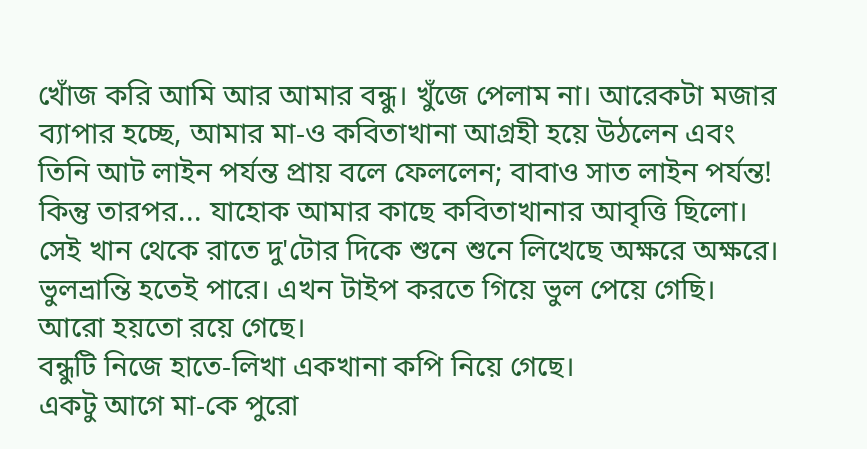খোঁজ করি আমি আর আমার বন্ধু। খুঁজে পেলাম না। আরেকটা মজার ব্যাপার হচ্ছে, আমার মা-ও কবিতাখানা আগ্রহী হয়ে উঠলেন এবং তিনি আট লাইন পর্যন্ত প্রায় বলে ফেললেন; বাবাও সাত লাইন পর্যন্ত! কিন্তু তারপর... যাহোক আমার কাছে কবিতাখানার আবৃত্তি ছিলো। সেই খান থেকে রাতে দু'টোর দিকে শুনে শুনে লিখেছে অক্ষরে অক্ষরে। ভুলভ্রান্তি হতেই পারে। এখন টাইপ করতে গিয়ে ভুল পেয়ে গেছি। আরো হয়তো রয়ে গেছে।
বন্ধুটি নিজে হাতে-লিখা একখানা কপি নিয়ে গেছে।
একটু আগে মা-কে পুরো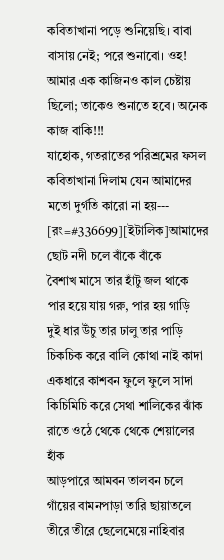কবিতাখানা পড়ে শুনিয়েছি। বাবা বাসায় নেই; পরে শুনাবো। ওহ! আমার এক কাজিনও কাল চেষ্টায় ছিলো; তাকেও শুনাতে হবে। অনেক কাজ বাকি!!!
যাহোক, গতরাতের পরিশ্রমের ফসল কবিতাখানা দিলাম যেন আমাদের মতো দুর্গতি কারো না হয়---
[রং=#336699][ইটালিক]আমাদের ছোট নদী চলে বাঁকে বাঁকে
বৈশাখ মাসে তার হাঁটু জল থাকে
পার হয়ে যায় গরু, পার হয় গাড়ি
দুই ধার উঁচু তার ঢালু তার পাড়ি
চিকচিক করে বালি কোথা নাই কাদা
একধারে কাশবন ফুলে ফুলে সাদা
কিচিমিচি করে সেথা শালিকের ঝাঁক
রাতে ওঠে থেকে থেকে শেয়ালের হাঁক
আড়পারে আমবন তালবন চলে
গাঁয়ের বামনপাড়া তারি ছায়াতলে
তীরে তীরে ছেলেমেয়ে নাহিবার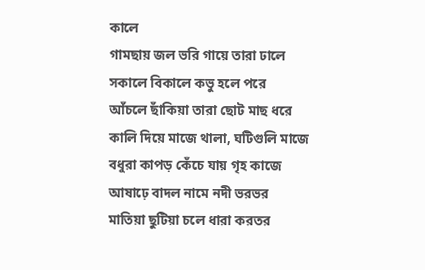কালে
গামছায় জল ভরি গায়ে তারা ঢালে
সকালে বিকালে কভু হলে পরে
আঁচলে ছাঁকিয়া তারা ছোট মাছ ধরে
কালি দিয়ে মাজে থালা, ঘটিগুলি মাজে
বধুরা কাপড় কেঁচে যায় গৃহ কাজে
আষাঢ়ে বাদল নামে নদী ভরভর
মাতিয়া ছুটিয়া চলে ধারা করতর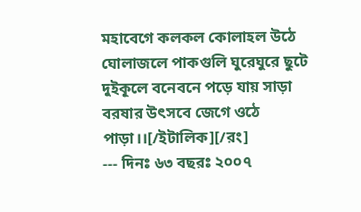মহাবেগে কলকল কোলাহল উঠে
ঘোলাজলে পাকগুলি ঘুরেঘুরে ছুটে
দুইকূলে বনেবনে পড়ে যায় সাড়া
বরষার উৎসবে জেগে ওঠে পাড়া।।[/ইটালিক][/রং]
--- দিনঃ ৬৩ বছরঃ ২০০৭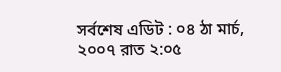সর্বশেষ এডিট : ০৪ ঠা মার্চ, ২০০৭ রাত ২:০৫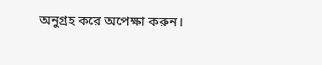অনুগ্রহ করে অপেক্ষা করুন।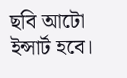ছবি আটো ইন্সার্ট হবে।